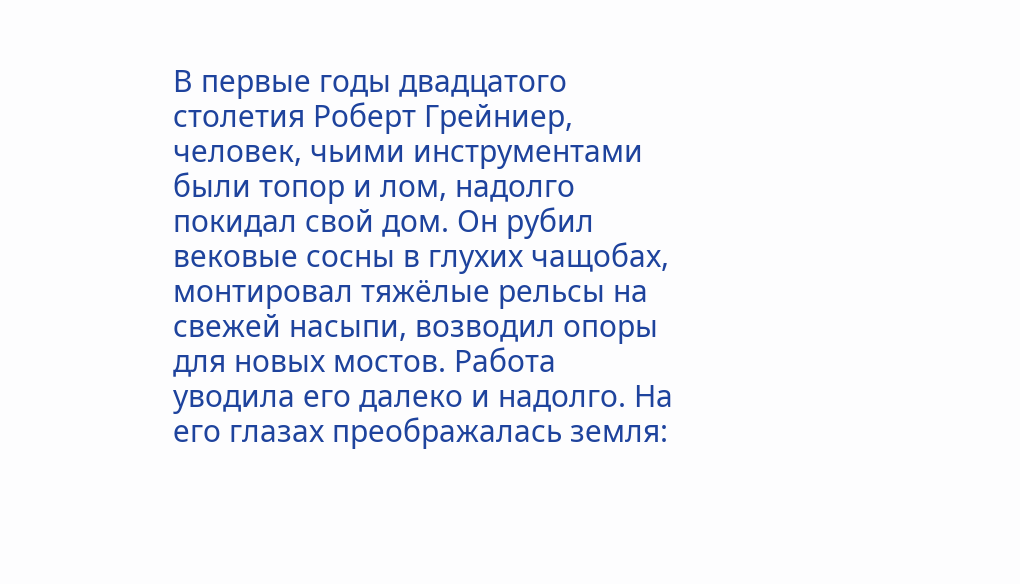В первые годы двадцатого столетия Роберт Грейниер, человек, чьими инструментами были топор и лом, надолго покидал свой дом. Он рубил вековые сосны в глухих чащобах, монтировал тяжёлые рельсы на свежей насыпи, возводил опоры для новых мостов. Работа уводила его далеко и надолго. На его глазах преображалась земля: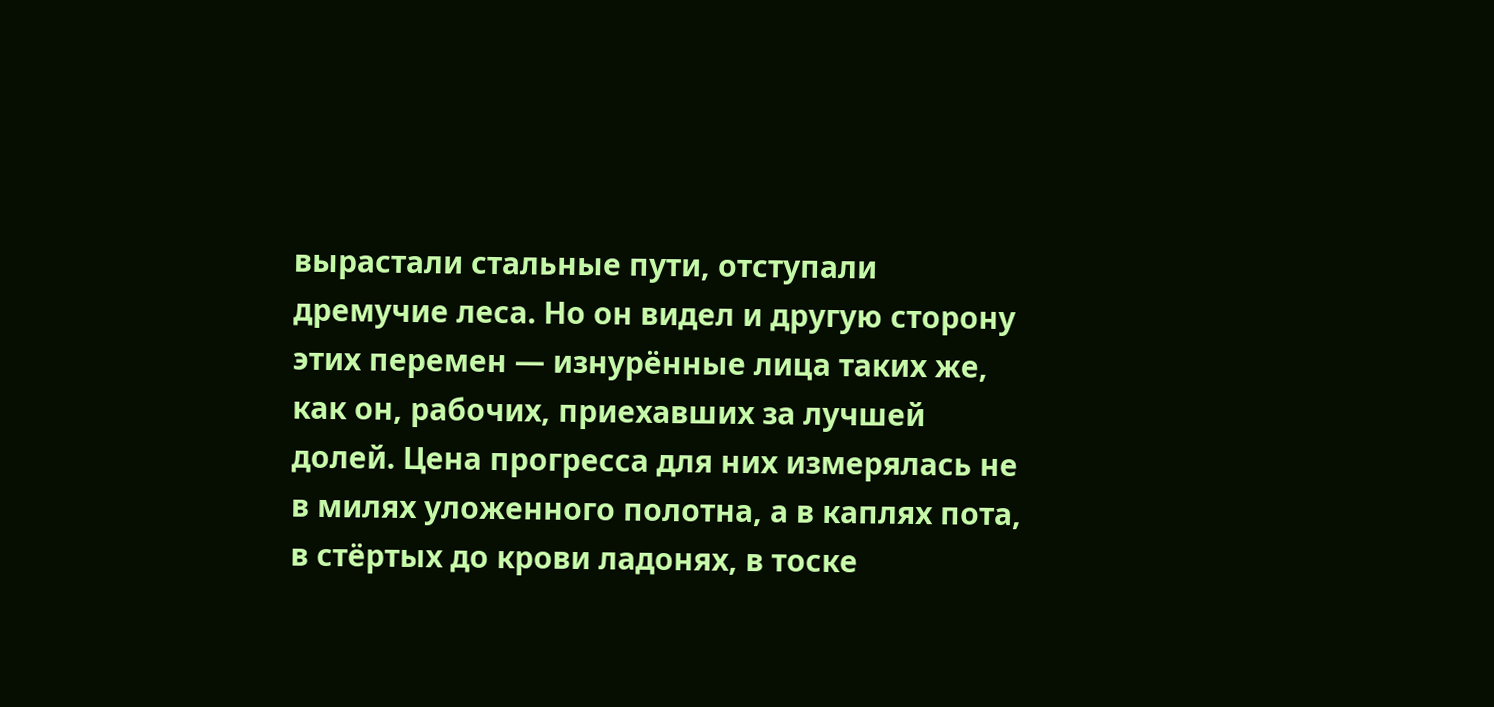вырастали стальные пути, отступали дремучие леса. Но он видел и другую сторону этих перемен — изнурённые лица таких же, как он, рабочих, приехавших за лучшей долей. Цена прогресса для них измерялась не в милях уложенного полотна, а в каплях пота, в стёртых до крови ладонях, в тоске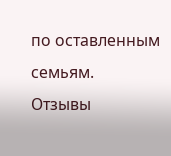по оставленным семьям.
Отзывы